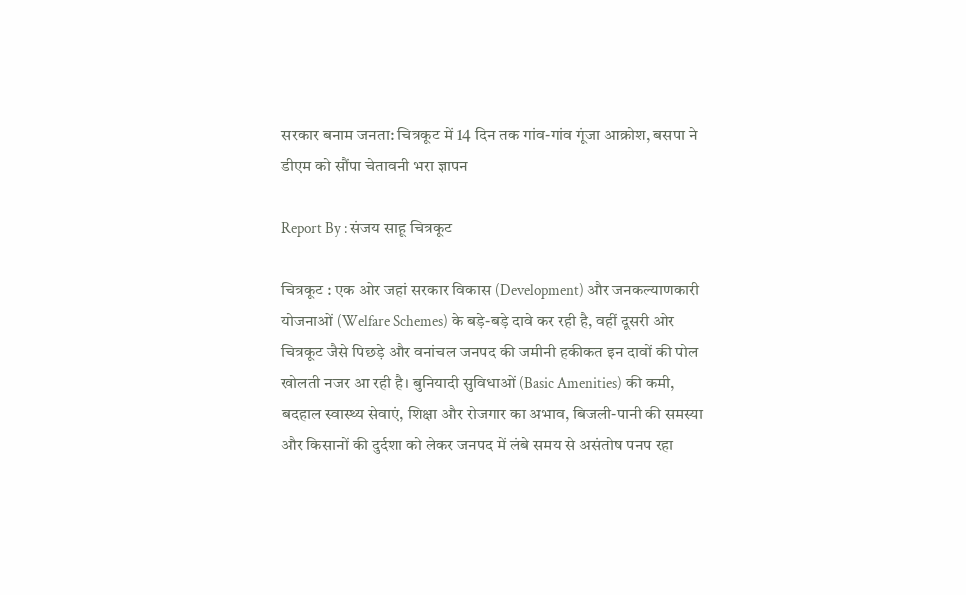सरकार बनाम जनता: चित्रकूट में 14 दिन तक गांव-गांव गूंजा आक्रोश, बसपा ने डीएम को सौंपा चेतावनी भरा ज्ञापन

Report By : संजय साहू चित्रकूट

चित्रकूट : एक ओर जहां सरकार विकास (Development) और जनकल्याणकारी योजनाओं (Welfare Schemes) के बड़े-बड़े दावे कर रही है, वहीं दूसरी ओर चित्रकूट जैसे पिछड़े और वनांचल जनपद की जमीनी हकीकत इन दावों की पोल खोलती नजर आ रही है। बुनियादी सुविधाओं (Basic Amenities) की कमी, बदहाल स्वास्थ्य सेवाएं, शिक्षा और रोजगार का अभाव, बिजली-पानी की समस्या और किसानों की दुर्दशा को लेकर जनपद में लंबे समय से असंतोष पनप रहा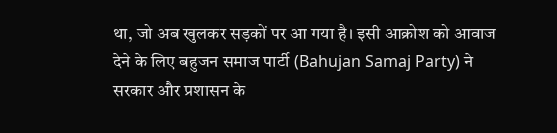था, जो अब खुलकर सड़कों पर आ गया है। इसी आक्रोश को आवाज देने के लिए बहुजन समाज पार्टी (Bahujan Samaj Party) ने सरकार और प्रशासन के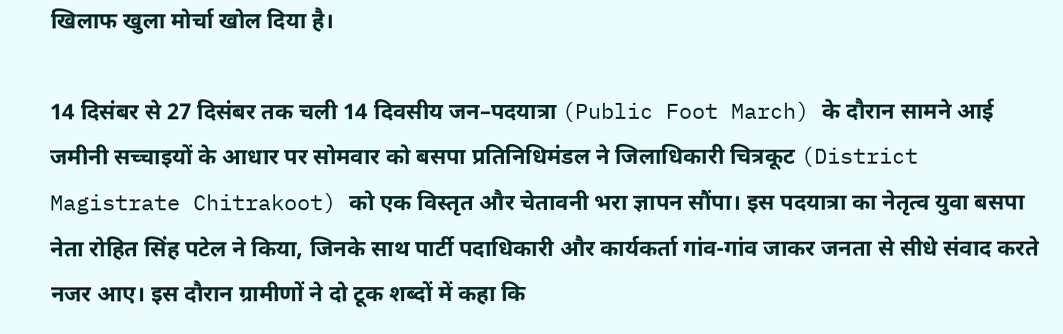खिलाफ खुला मोर्चा खोल दिया है।

14 दिसंबर से 27 दिसंबर तक चली 14 दिवसीय जन–पदयात्रा (Public Foot March) के दौरान सामने आई जमीनी सच्चाइयों के आधार पर सोमवार को बसपा प्रतिनिधिमंडल ने जिलाधिकारी चित्रकूट (District Magistrate Chitrakoot) को एक विस्तृत और चेतावनी भरा ज्ञापन सौंपा। इस पदयात्रा का नेतृत्व युवा बसपा नेता रोहित सिंह पटेल ने किया, जिनके साथ पार्टी पदाधिकारी और कार्यकर्ता गांव-गांव जाकर जनता से सीधे संवाद करते नजर आए। इस दौरान ग्रामीणों ने दो टूक शब्दों में कहा कि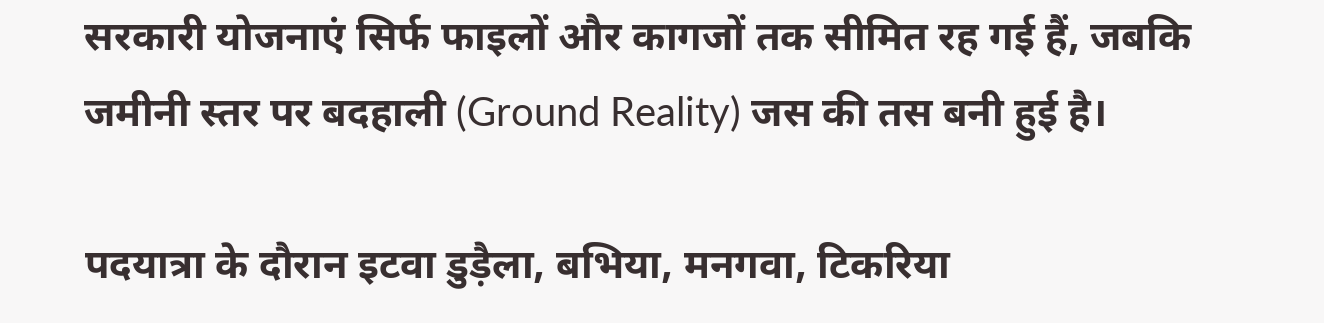सरकारी योजनाएं सिर्फ फाइलों और कागजों तक सीमित रह गई हैं, जबकि जमीनी स्तर पर बदहाली (Ground Reality) जस की तस बनी हुई है।

पदयात्रा के दौरान इटवा डुड़ैला, बभिया, मनगवा, टिकरिया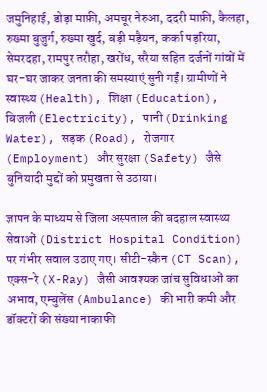जमुनिहाई, डोड़ा माफ़ी, अमचूर नेरुआ, ददरी माफ़ी, कैलहा, रुख्मा बुजुर्ग, रुख्मा खुर्द, बड़ी मड़ैयन, कर्का पड़रिया, सेमरदहा, रामपुर तरौहा, खरोंध, सरैया सहित दर्जनों गांवों में घर-घर जाकर जनता की समस्याएं सुनी गईं। ग्रामीणों ने स्वास्थ्य (Health), शिक्षा (Education), बिजली (Electricity), पानी (Drinking Water), सड़क (Road), रोजगार (Employment) और सुरक्षा (Safety) जैसे बुनियादी मुद्दों को प्रमुखता से उठाया।

ज्ञापन के माध्यम से जिला अस्पताल की बदहाल स्वास्थ्य सेवाओं (District Hospital Condition) पर गंभीर सवाल उठाए गए। सीटी-स्कैन (CT Scan), एक्स-रे (X-Ray) जैसी आवश्यक जांच सुविधाओं का अभाव, एम्बुलेंस (Ambulance) की भारी कमी और डॉक्टरों की संख्या नाकाफी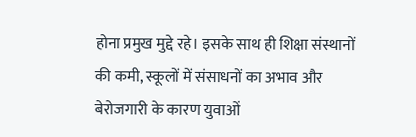होना प्रमुख मुद्दे रहे। इसके साथ ही शिक्षा संस्थानों की कमी, स्कूलों में संसाधनों का अभाव और बेरोजगारी के कारण युवाओं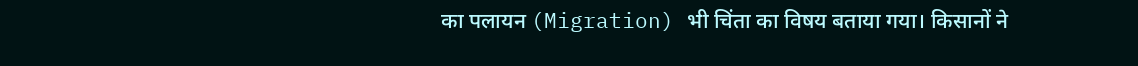का पलायन (Migration) भी चिंता का विषय बताया गया। किसानों ने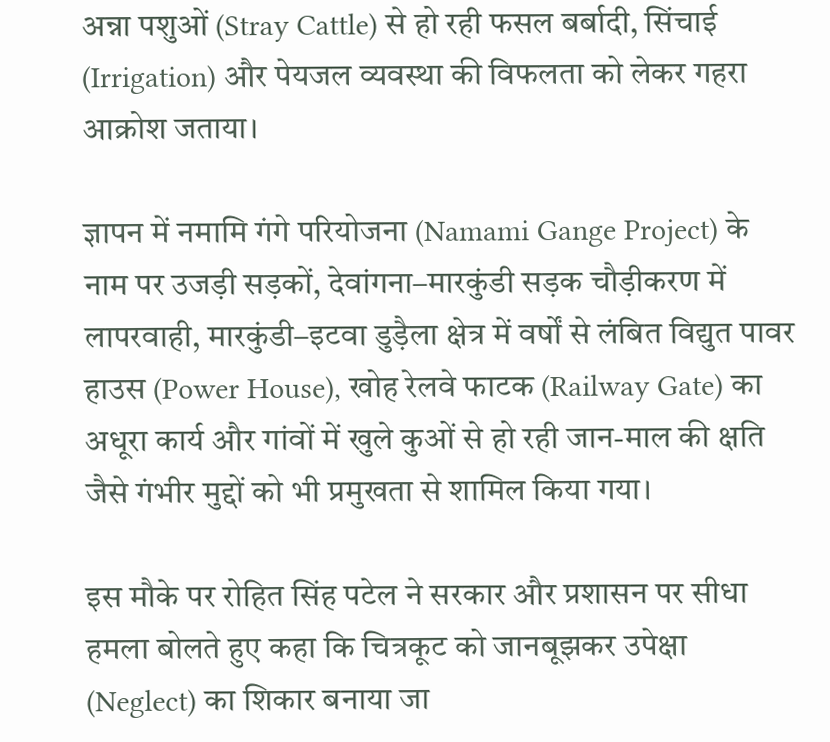अन्ना पशुओं (Stray Cattle) से हो रही फसल बर्बादी, सिंचाई (Irrigation) और पेयजल व्यवस्था की विफलता को लेकर गहरा आक्रोश जताया।

ज्ञापन में नमामि गंगे परियोजना (Namami Gange Project) के नाम पर उजड़ी सड़कों, देवांगना–मारकुंडी सड़क चौड़ीकरण में लापरवाही, मारकुंडी–इटवा डुड़ैला क्षेत्र में वर्षों से लंबित विद्युत पावर हाउस (Power House), खोह रेलवे फाटक (Railway Gate) का अधूरा कार्य और गांवों में खुले कुओं से हो रही जान-माल की क्षति जैसे गंभीर मुद्दों को भी प्रमुखता से शामिल किया गया।

इस मौके पर रोहित सिंह पटेल ने सरकार और प्रशासन पर सीधा हमला बोलते हुए कहा कि चित्रकूट को जानबूझकर उपेक्षा (Neglect) का शिकार बनाया जा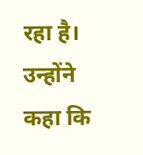रहा है। उन्होंने कहा कि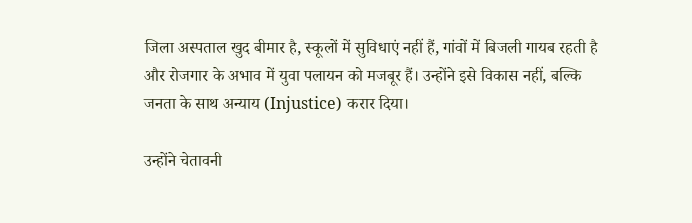जिला अस्पताल खुद बीमार है, स्कूलों में सुविधाएं नहीं हैं, गांवों में बिजली गायब रहती है और रोजगार के अभाव में युवा पलायन को मजबूर हैं। उन्होंने इसे विकास नहीं, बल्कि जनता के साथ अन्याय (Injustice) करार दिया।

उन्होंने चेतावनी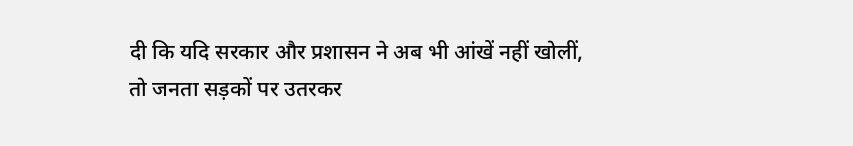दी कि यदि सरकार और प्रशासन ने अब भी आंखें नहीं खोलीं, तो जनता सड़कों पर उतरकर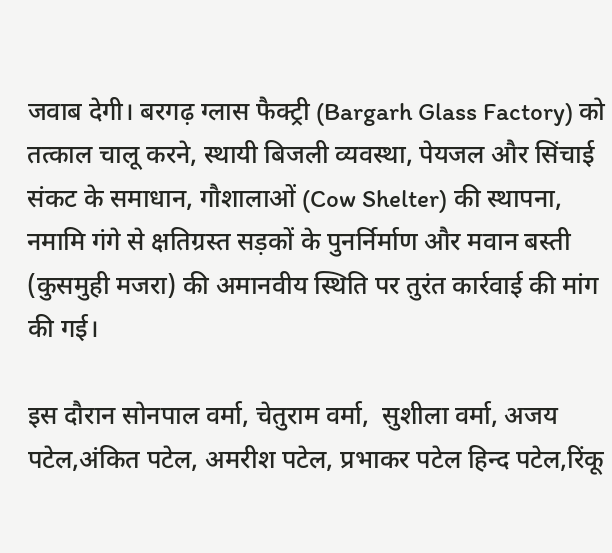जवाब देगी। बरगढ़ ग्लास फैक्ट्री (Bargarh Glass Factory) को तत्काल चालू करने, स्थायी बिजली व्यवस्था, पेयजल और सिंचाई संकट के समाधान, गौशालाओं (Cow Shelter) की स्थापना, नमामि गंगे से क्षतिग्रस्त सड़कों के पुनर्निर्माण और मवान बस्ती (कुसमुही मजरा) की अमानवीय स्थिति पर तुरंत कार्रवाई की मांग की गई।

इस दौरान सोनपाल वर्मा, चेतुराम वर्मा,  सुशीला वर्मा, अजय पटेल,अंकित पटेल, अमरीश पटेल, प्रभाकर पटेल हिन्द पटेल,रिंकू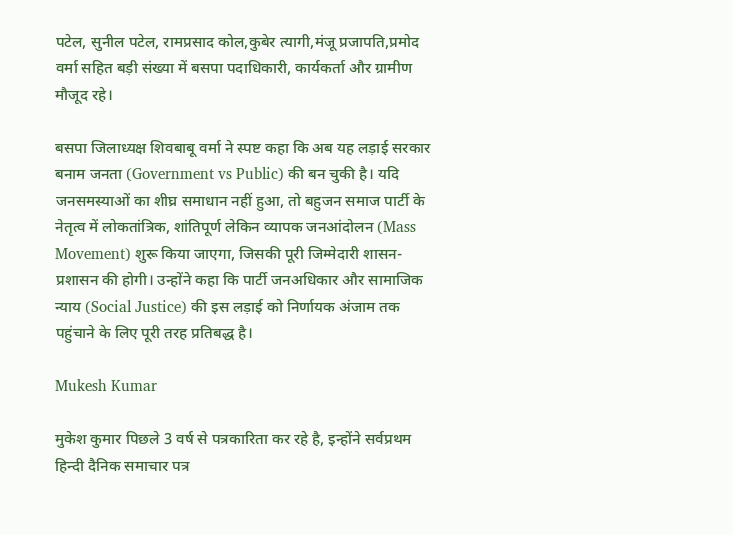पटेल, सुनील पटेल, रामप्रसाद कोल,कुबेर त्यागी,मंजू प्रजापति,प्रमोद वर्मा सहित बड़ी संख्या में बसपा पदाधिकारी, कार्यकर्ता और ग्रामीण मौजूद रहे।

बसपा जिलाध्यक्ष शिवबाबू वर्मा ने स्पष्ट कहा कि अब यह लड़ाई सरकार बनाम जनता (Government vs Public) की बन चुकी है। यदि जनसमस्याओं का शीघ्र समाधान नहीं हुआ, तो बहुजन समाज पार्टी के नेतृत्व में लोकतांत्रिक, शांतिपूर्ण लेकिन व्यापक जनआंदोलन (Mass Movement) शुरू किया जाएगा, जिसकी पूरी जिम्मेदारी शासन-प्रशासन की होगी। उन्होंने कहा कि पार्टी जनअधिकार और सामाजिक न्याय (Social Justice) की इस लड़ाई को निर्णायक अंजाम तक पहुंचाने के लिए पूरी तरह प्रतिबद्ध है।

Mukesh Kumar

मुकेश कुमार पिछले 3 वर्ष से पत्रकारिता कर रहे है, इन्होंने सर्वप्रथम हिन्दी दैनिक समाचार पत्र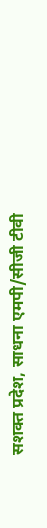सशक्त प्रदेश, साधना एमपी/सीजी टीवी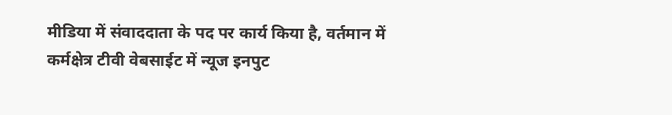मीडिया में संवाददाता के पद पर कार्य किया है, वर्तमान में कर्मक्षेत्र टीवी वेबसाईट में न्यूज इनपुट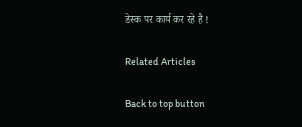डेस्क पर कार्य कर रहे है !

Related Articles

Back to top button